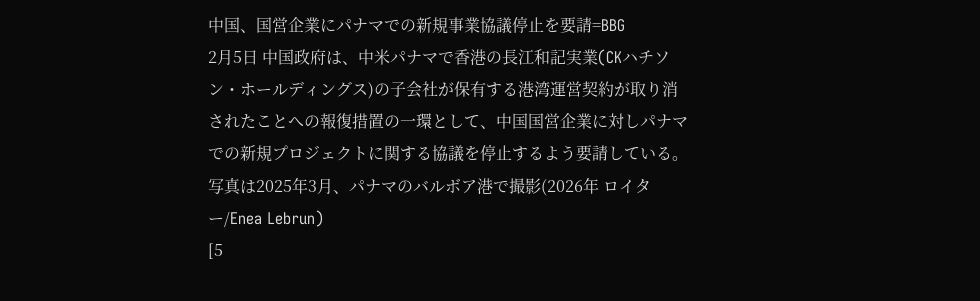中国、国営企業にパナマでの新規事業協議停止を要請=BBG
2月5日 中国政府は、中米パナマで香港の長江和記実業(CKハチソン・ホールディングス)の子会社が保有する港湾運営契約が取り消されたことへの報復措置の一環として、中国国営企業に対しパナマでの新規プロジェクトに関する協議を停止するよう要請している。写真は2025年3月、パナマのバルボア港で撮影(2026年 ロイター/Enea Lebrun)
[5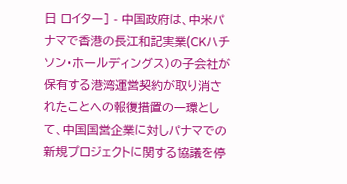日 ロイター] - 中国政府は、中米パナマで香港の長江和記実業(CKハチソン・ホールディングス)の子会社が保有する港湾運営契約が取り消されたことへの報復措置の一環として、中国国営企業に対しパナマでの新規プロジェクトに関する協議を停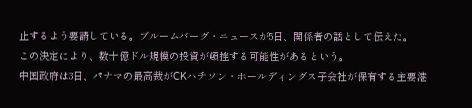止するよう要請している。ブルームバーグ・ニュースが5日、関係者の話として伝えた。
この決定により、数十億ドル規模の投資が頓挫する可能性があるという。
中国政府は3日、パナマの最高裁がCKハチソン・ホールディングス子会社が保有する主要港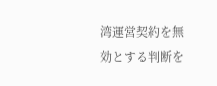湾運営契約を無効とする判断を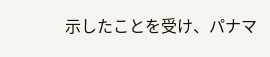示したことを受け、パナマ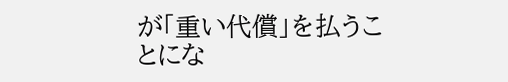が「重い代償」を払うことにな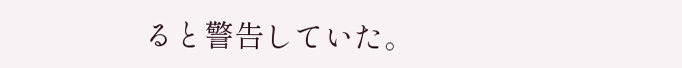ると警告していた。